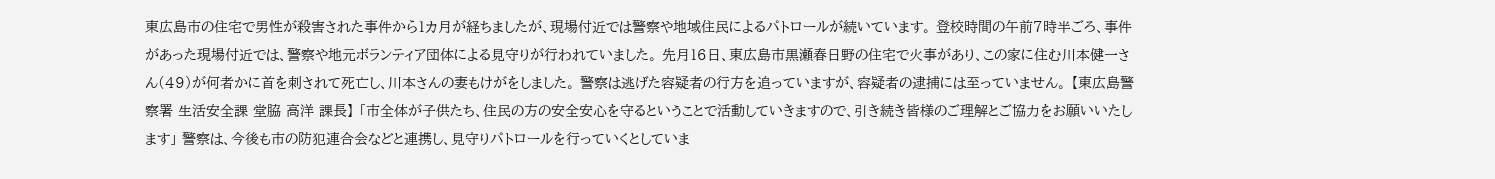東広島市の住宅で男性が殺害された事件から1カ月が経ちましたが、現場付近では警察や地域住民によるパトロールが続いています。 登校時間の午前7時半ごろ、事件があった現場付近では、警察や地元ボランティア団体による見守りが行われていました。 先月16日、東広島市黒瀬春日野の住宅で火事があり、この家に住む川本健一さん(49)が何者かに首を刺されて死亡し、川本さんの妻もけがをしました。 警察は逃げた容疑者の行方を追っていますが、容疑者の逮捕には至っていません。 【東広島警察署 生活安全課 堂脇 高洋 課長】 「市全体が子供たち、住民の方の安全安心を守るということで活動していきますので、引き続き皆様のご理解とご協力をお願いいたします」 警察は、今後も市の防犯連合会などと連携し、見守りパトロールを行っていくとしていま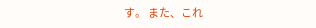す。 また、これ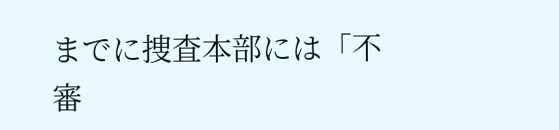までに捜査本部には「不審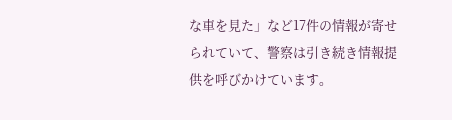な車を見た」など17件の情報が寄せられていて、警察は引き続き情報提供を呼びかけています。